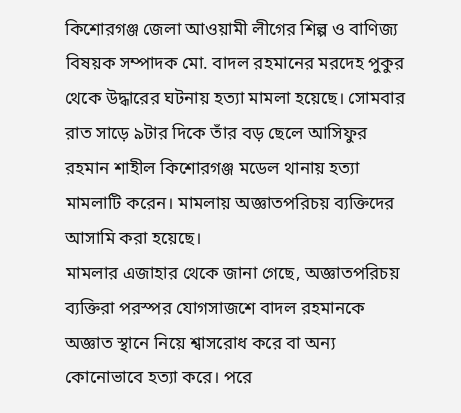কিশোরগঞ্জ জেলা আওয়ামী লীগের শিল্প ও বাণিজ্য বিষয়ক সম্পাদক মো. বাদল রহমানের মরদেহ পুকুর থেকে উদ্ধারের ঘটনায় হত্যা মামলা হয়েছে। সোমবার রাত সাড়ে ৯টার দিকে তাঁর বড় ছেলে আসিফুর রহমান শাহীল কিশোরগঞ্জ মডেল থানায় হত্যা মামলাটি করেন। মামলায় অজ্ঞাতপরিচয় ব্যক্তিদের আসামি করা হয়েছে।
মামলার এজাহার থেকে জানা গেছে, অজ্ঞাতপরিচয় ব্যক্তিরা পরস্পর যোগসাজশে বাদল রহমানকে অজ্ঞাত স্থানে নিয়ে শ্বাসরোধ করে বা অন্য কোনোভাবে হত্যা করে। পরে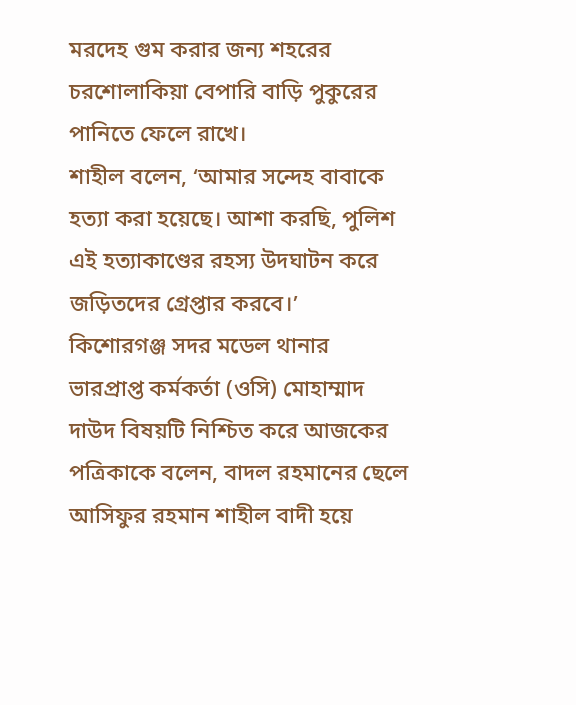মরদেহ গুম করার জন্য শহরের চরশোলাকিয়া বেপারি বাড়ি পুকুরের পানিতে ফেলে রাখে।
শাহীল বলেন, ‘আমার সন্দেহ বাবাকে হত্যা করা হয়েছে। আশা করছি, পুলিশ এই হত্যাকাণ্ডের রহস্য উদঘাটন করে জড়িতদের গ্রেপ্তার করবে।’
কিশোরগঞ্জ সদর মডেল থানার ভারপ্রাপ্ত কর্মকর্তা (ওসি) মোহাম্মাদ দাউদ বিষয়টি নিশ্চিত করে আজকের পত্রিকাকে বলেন, বাদল রহমানের ছেলে আসিফুর রহমান শাহীল বাদী হয়ে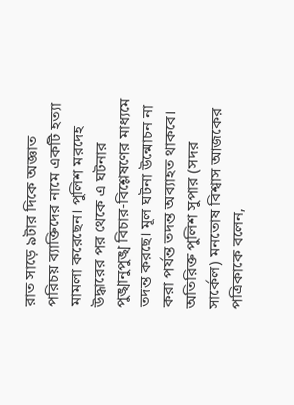রাত সাড়ে ৯টার দিকে অজ্ঞাত পরিচয় ব্যাক্তিদের নামে একটি হত্যা মামলা করেছেন। পুলিশ মরদেহ উদ্ধারের পর থেকে এ ঘটনার পুঙ্খানুপুঙ্খ বিচার-বিশ্লেষণের মাধ্যমে তদন্ত করছে। মূল ঘটনা উন্মোচন না করা পর্যন্ত তদন্ত অব্যাহত থাকবে।
অতিরিক্ত পুলিশ সুপার (সদর সার্কেল) মনতোষ বিশ্বাস আজকের পত্রিকাকে বলেন,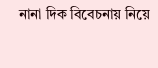নানা দিক বিবেচনায় নিয়ে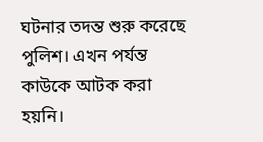ঘটনার তদন্ত শুরু করেছে পুলিশ। এখন পর্যন্ত কাউকে আটক করা হয়নি।